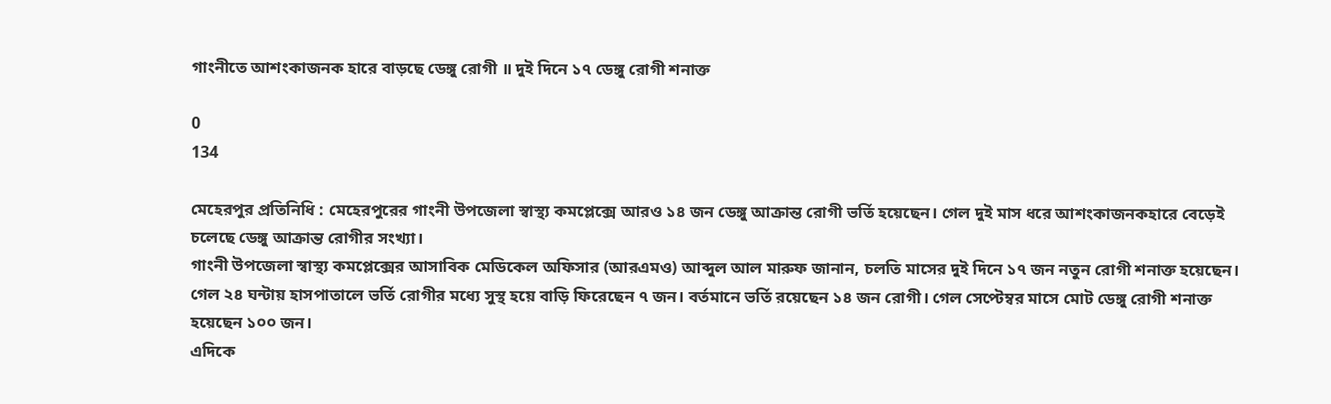গাংনীতে আশংকাজনক হারে বাড়ছে ডেঙ্গু রোগী ॥ দুই দিনে ১৭ ডেঙ্গু রোগী শনাক্ত

0
134

মেহেরপুর প্রতিনিধি : মেহেরপুরের গাংনী উপজেলা স্বাস্থ্য কমপ্লেক্সে আরও ১৪ জন ডেঙ্গু আক্রান্ত রোগী ভর্তি হয়েছেন। গেল দুই মাস ধরে আশংকাজনকহারে বেড়েই চলেছে ডেঙ্গু আক্রান্ত রোগীর সংখ্যা।
গাংনী উপজেলা স্বাস্থ্য কমপ্লেক্সের আসাবিক মেডিকেল অফিসার (আরএমও) আব্দুল আল মারুফ জানান, চলতি মাসের দুই দিনে ১৭ জন নতুন রোগী শনাক্ত হয়েছেন। গেল ২৪ ঘন্টায় হাসপাতালে ভর্তি রোগীর মধ্যে সুস্থ হয়ে বাড়ি ফিরেছেন ৭ জন। বর্তমানে ভর্তি রয়েছেন ১৪ জন রোগী। গেল সেপ্টেম্বর মাসে মোট ডেঙ্গু রোগী শনাক্ত হয়েছেন ১০০ জন।
এদিকে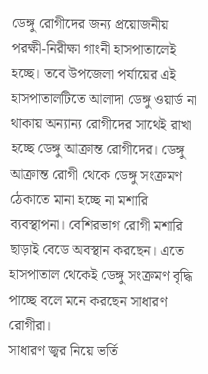ডেঙ্গু রোগীদের জন্য প্রয়োজনীয় পরক্ষী-নিরীক্ষা গাংনী হাসপাতালেই হচ্ছে। তবে উপজেলা পর্যায়ের এই হাসপাতালটিতে আলাদা ডেঙ্গু ওয়ার্ড না থাকায় অন্যান্য রোগীদের সাথেই রাখা হচ্ছে ডেঙ্গু আক্রান্ত রোগীদের। ডেঙ্গু আক্রান্ত রোগী থেকে ডেঙ্গু সংক্রমণ ঠেকাতে মানা হচ্ছে না মশারি ব্যবস্থাপনা। বেশিরভাগ রোগী মশারি ছাড়াই বেডে অবস্থান করছেন। এতে হাসপাতাল থেকেই ডেঙ্গু সংক্রমণ বৃদ্ধি পাচ্ছে বলে মনে করছেন সাধারণ রোগীরা।
সাধারণ জ্বর নিয়ে ভর্তি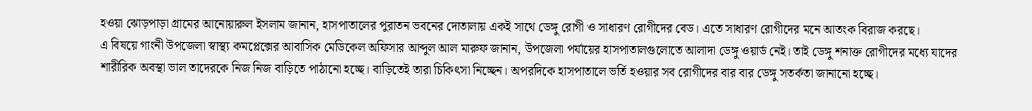হওয়া ঝোড়পাড়া গ্রামের আনোয়ারুল ইসলাম জানান, হাসপাতালের পুরাতন ভবনের দোতালায় একই সাথে ডেঙ্গু রোগী ও সাধারণ রোগীদের বেড। এতে সাধারণ রোগীদের মনে আতংক বিরাজ করছে।
এ বিষয়ে গাংনী উপজেলা স্বাস্থ্য কমপ্লেক্সের আবাসিক মেডিকেল অফিসার আব্দুল আল মারুফ জানান, উপজেলা পর্যায়ের হাসপাতালগুলোতে আলাদা ডেঙ্গু ওয়ার্ড নেই। তাই ডেঙ্গু শনাক্ত রোগীদের মধ্যে যাদের শারীরিক অবস্থা ভাল তাদেরকে নিজ নিজ বাড়িতে পাঠানো হচ্ছে। বাড়িতেই তারা চিকিৎসা নিচ্ছেন। অপরদিকে হাসপাতালে ভর্তি হওয়ার সব রোগীদের বার বার ডেঙ্গু সতর্কতা জানানো হচ্ছে।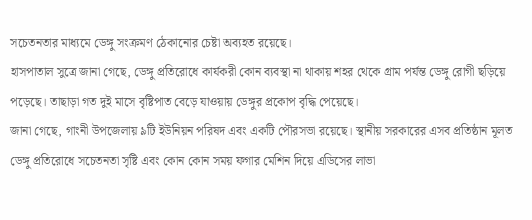সচেতনতার মাধ্যমে ডেঙ্গু সংক্রমণ ঠেকানোর চেষ্টা অব্যহত রয়েছে।
হাসপাতাল সুত্রে জানা গেছে, ডেঙ্গু প্রতিরোধে কার্যকরী কোন ব্যবস্থা না থাকায় শহর থেকে গ্রাম পর্যন্ত ডেঙ্গু রোগী ছড়িয়ে পড়েছে। তাছাড়া গত দুই মাসে বৃষ্টিপাত বেড়ে যাওয়ায় ডেঙ্গুর প্রকোপ বৃদ্ধি পেয়েছে।
জানা গেছে, গাংনী উপজেলায় ৯টি ইউনিয়ন পরিষদ এবং একটি পৌরসভা রয়েছে। স্থানীয় সরকারের এসব প্রতিষ্ঠান মূলত ডেঙ্গু প্রতিরোধে সচেতনতা সৃষ্টি এবং কোন কোন সময় ফগার মেশিন দিয়ে এডিসের লাভা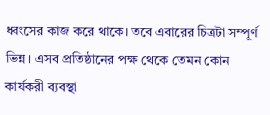ধ্বংসের কাজ করে থাকে। তবে এবারের চিত্রটা সম্পূর্ণ ভিন্ন। এসব প্রতিষ্ঠানের পক্ষ থেকে তেমন কোন কার্যকরী ব্যবস্থা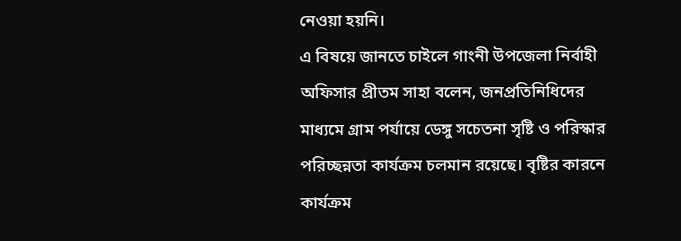নেওয়া হয়নি।
এ বিষয়ে জানতে চাইলে গাংনী উপজেলা নির্বাহী অফিসার প্রীতম সাহা বলেন, জনপ্রতিনিধিদের মাধ্যমে গ্রাম পর্যায়ে ডেঙ্গু সচেতনা সৃষ্টি ও পরিস্কার পরিচ্ছন্নতা কার্যক্রম চলমান রয়েছে। বৃষ্টির কারনে কার্যক্রম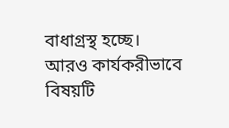বাধাগ্রস্থ হচ্ছে। আরও কার্যকরীভাবে বিষয়টি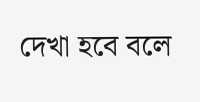দেখা হবে বলে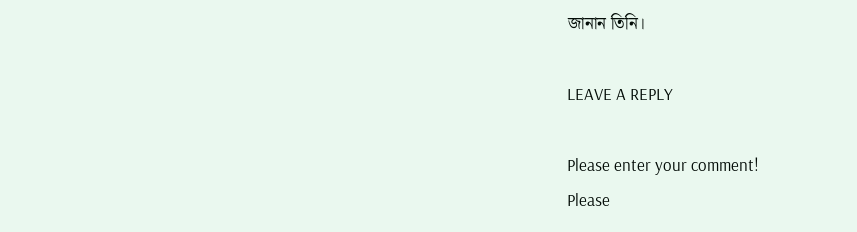জানান তিনি।

LEAVE A REPLY

Please enter your comment!
Please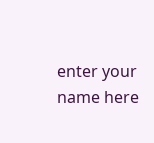enter your name here